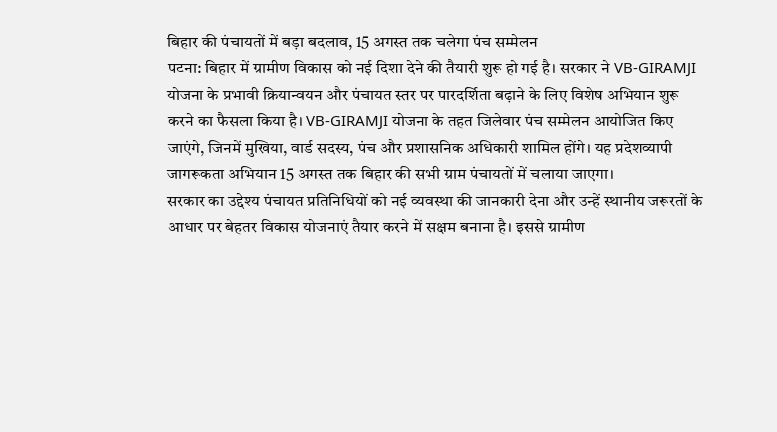बिहार की पंचायतों में बड़ा बदलाव, 15 अगस्त तक चलेगा पंच सम्मेलन
पटना: बिहार में ग्रामीण विकास को नई दिशा देने की तैयारी शुरू हो गई है। सरकार ने VB-GIRAMJI योजना के प्रभावी क्रियान्वयन और पंचायत स्तर पर पारदर्शिता बढ़ाने के लिए विशेष अभियान शुरू करने का फैसला किया है। VB-GIRAMJI योजना के तहत जिलेवार पंच सम्मेलन आयोजित किए जाएंगे, जिनमें मुखिया, वार्ड सदस्य, पंच और प्रशासनिक अधिकारी शामिल होंगे। यह प्रदेशव्यापी जागरूकता अभियान 15 अगस्त तक बिहार की सभी ग्राम पंचायतों में चलाया जाएगा।
सरकार का उद्देश्य पंचायत प्रतिनिधियों को नई व्यवस्था की जानकारी देना और उन्हें स्थानीय जरूरतों के आधार पर बेहतर विकास योजनाएं तैयार करने में सक्षम बनाना है। इससे ग्रामीण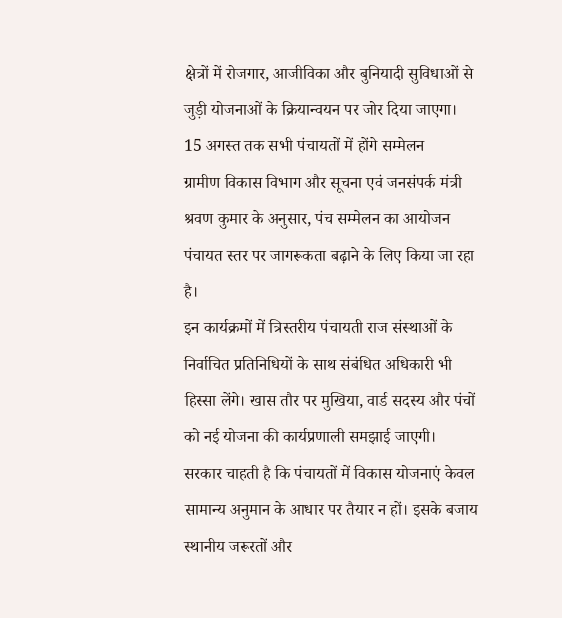क्षेत्रों में रोजगार, आजीविका और बुनियादी सुविधाओं से जुड़ी योजनाओं के क्रियान्वयन पर जोर दिया जाएगा।
15 अगस्त तक सभी पंचायतों में होंगे सम्मेलन
ग्रामीण विकास विभाग और सूचना एवं जनसंपर्क मंत्री श्रवण कुमार के अनुसार, पंच सम्मेलन का आयोजन पंचायत स्तर पर जागरूकता बढ़ाने के लिए किया जा रहा है।
इन कार्यक्रमों में त्रिस्तरीय पंचायती राज संस्थाओं के निर्वाचित प्रतिनिधियों के साथ संबंधित अधिकारी भी हिस्सा लेंगे। खास तौर पर मुखिया, वार्ड सदस्य और पंचों को नई योजना की कार्यप्रणाली समझाई जाएगी।
सरकार चाहती है कि पंचायतों में विकास योजनाएं केवल सामान्य अनुमान के आधार पर तैयार न हों। इसके बजाय स्थानीय जरूरतों और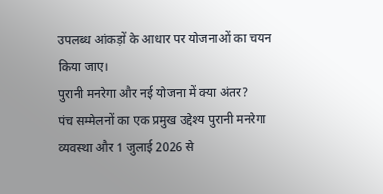उपलब्ध आंकड़ों के आधार पर योजनाओं का चयन किया जाए।
पुरानी मनरेगा और नई योजना में क्या अंतर?
पंच सम्मेलनों का एक प्रमुख उद्देश्य पुरानी मनरेगा व्यवस्था और 1 जुलाई 2026 से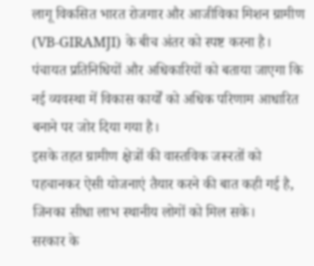लागू विकसित भारत रोजगार और आजीविका मिशन ग्रामीण (VB-GIRAMJI) के बीच अंतर को स्पष्ट करना है।
पंचायत प्रतिनिधियों और अधिकारियों को बताया जाएगा कि नई व्यवस्था में विकास कार्यों को अधिक परिणाम आधारित बनाने पर जोर दिया गया है।
इसके तहत ग्रामीण क्षेत्रों की वास्तविक जरूरतों को पहचानकर ऐसी योजनाएं तैयार करने की बात कही गई है, जिनका सीधा लाभ स्थानीय लोगों को मिल सके।
सरकार के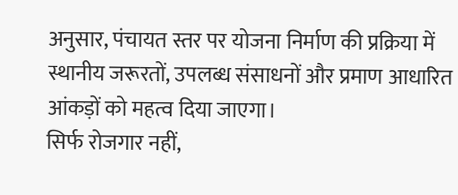अनुसार, पंचायत स्तर पर योजना निर्माण की प्रक्रिया में स्थानीय जरूरतों, उपलब्ध संसाधनों और प्रमाण आधारित आंकड़ों को महत्व दिया जाएगा।
सिर्फ रोजगार नहीं,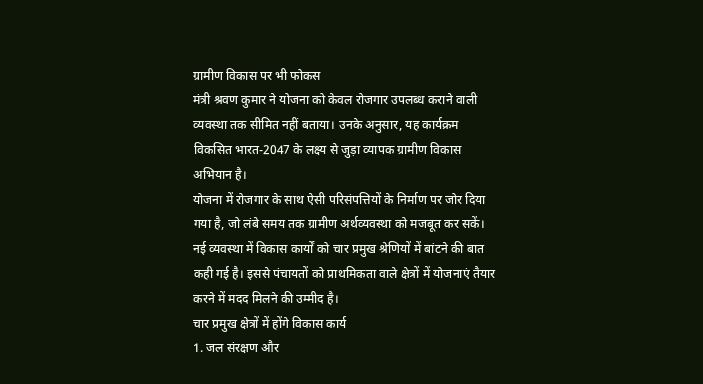ग्रामीण विकास पर भी फोकस
मंत्री श्रवण कुमार ने योजना को केवल रोजगार उपलब्ध कराने वाली व्यवस्था तक सीमित नहीं बताया। उनके अनुसार, यह कार्यक्रम विकसित भारत-2047 के लक्ष्य से जुड़ा व्यापक ग्रामीण विकास अभियान है।
योजना में रोजगार के साथ ऐसी परिसंपत्तियों के निर्माण पर जोर दिया गया है, जो लंबे समय तक ग्रामीण अर्थव्यवस्था को मजबूत कर सकें।
नई व्यवस्था में विकास कार्यों को चार प्रमुख श्रेणियों में बांटने की बात कही गई है। इससे पंचायतों को प्राथमिकता वाले क्षेत्रों में योजनाएं तैयार करने में मदद मिलने की उम्मीद है।
चार प्रमुख क्षेत्रों में होंगे विकास कार्य
1. जल संरक्षण और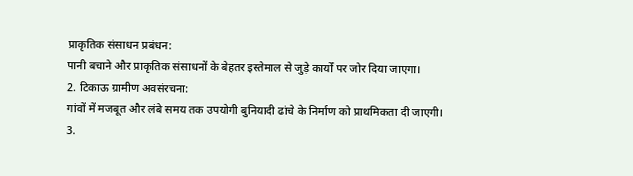प्राकृतिक संसाधन प्रबंधन:
पानी बचाने और प्राकृतिक संसाधनों के बेहतर इस्तेमाल से जुड़े कार्यों पर जोर दिया जाएगा।
2. टिकाऊ ग्रामीण अवसंरचना:
गांवों में मजबूत और लंबे समय तक उपयोगी बुनियादी ढांचे के निर्माण को प्राथमिकता दी जाएगी।
3.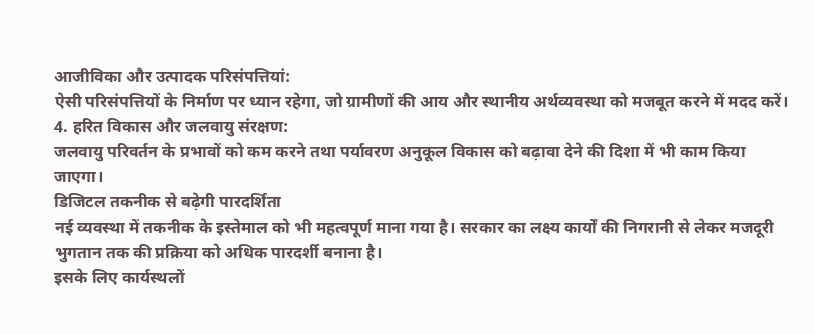आजीविका और उत्पादक परिसंपत्तियां:
ऐसी परिसंपत्तियों के निर्माण पर ध्यान रहेगा, जो ग्रामीणों की आय और स्थानीय अर्थव्यवस्था को मजबूत करने में मदद करें।
4. हरित विकास और जलवायु संरक्षण:
जलवायु परिवर्तन के प्रभावों को कम करने तथा पर्यावरण अनुकूल विकास को बढ़ावा देने की दिशा में भी काम किया जाएगा।
डिजिटल तकनीक से बढ़ेगी पारदर्शिता
नई व्यवस्था में तकनीक के इस्तेमाल को भी महत्वपूर्ण माना गया है। सरकार का लक्ष्य कार्यों की निगरानी से लेकर मजदूरी भुगतान तक की प्रक्रिया को अधिक पारदर्शी बनाना है।
इसके लिए कार्यस्थलों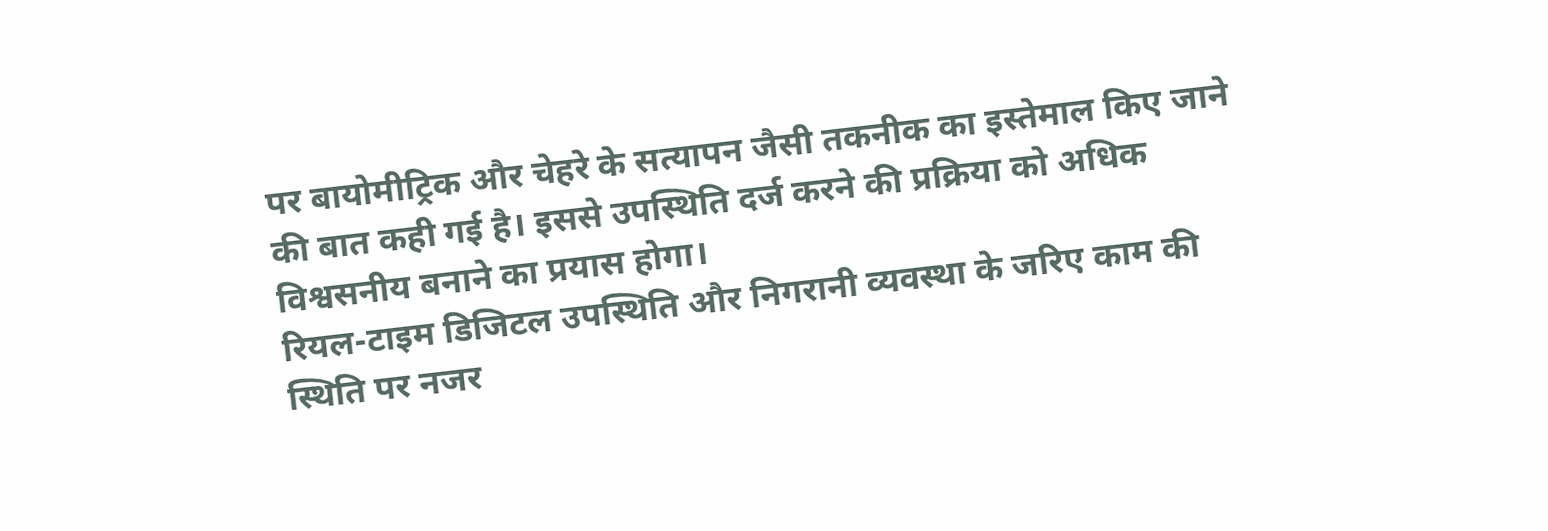पर बायोमीट्रिक और चेहरे के सत्यापन जैसी तकनीक का इस्तेमाल किए जाने की बात कही गई है। इससे उपस्थिति दर्ज करने की प्रक्रिया को अधिक विश्वसनीय बनाने का प्रयास होगा।
रियल-टाइम डिजिटल उपस्थिति और निगरानी व्यवस्था के जरिए काम की स्थिति पर नजर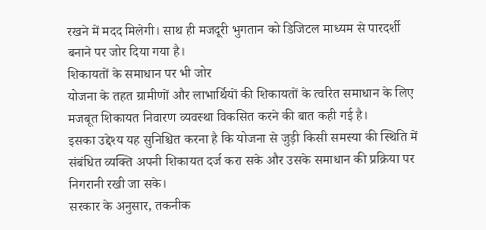रखने में मदद मिलेगी। साथ ही मजदूरी भुगतान को डिजिटल माध्यम से पारदर्शी बनाने पर जोर दिया गया है।
शिकायतों के समाधान पर भी जोर
योजना के तहत ग्रामीणों और लाभार्थियों की शिकायतों के त्वरित समाधान के लिए मजबूत शिकायत निवारण व्यवस्था विकसित करने की बात कही गई है।
इसका उद्देश्य यह सुनिश्चित करना है कि योजना से जुड़ी किसी समस्या की स्थिति में संबंधित व्यक्ति अपनी शिकायत दर्ज करा सके और उसके समाधान की प्रक्रिया पर निगरानी रखी जा सके।
सरकार के अनुसार, तकनीक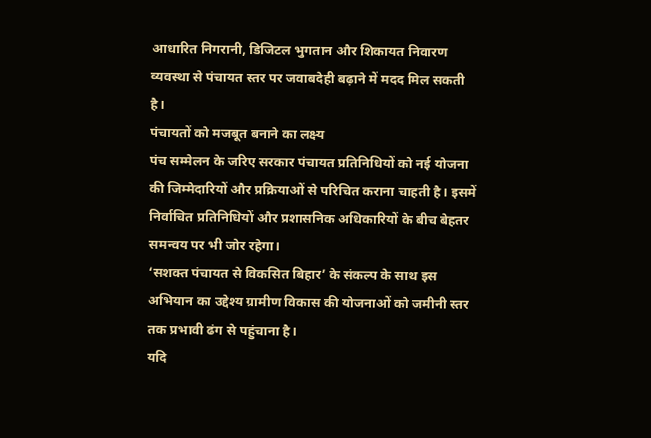आधारित निगरानी, डिजिटल भुगतान और शिकायत निवारण व्यवस्था से पंचायत स्तर पर जवाबदेही बढ़ाने में मदद मिल सकती है।
पंचायतों को मजबूत बनाने का लक्ष्य
पंच सम्मेलन के जरिए सरकार पंचायत प्रतिनिधियों को नई योजना की जिम्मेदारियों और प्रक्रियाओं से परिचित कराना चाहती है। इसमें निर्वाचित प्रतिनिधियों और प्रशासनिक अधिकारियों के बीच बेहतर समन्वय पर भी जोर रहेगा।
‘सशक्त पंचायत से विकसित बिहार’ के संकल्प के साथ इस अभियान का उद्देश्य ग्रामीण विकास की योजनाओं को जमीनी स्तर तक प्रभावी ढंग से पहुंचाना है।
यदि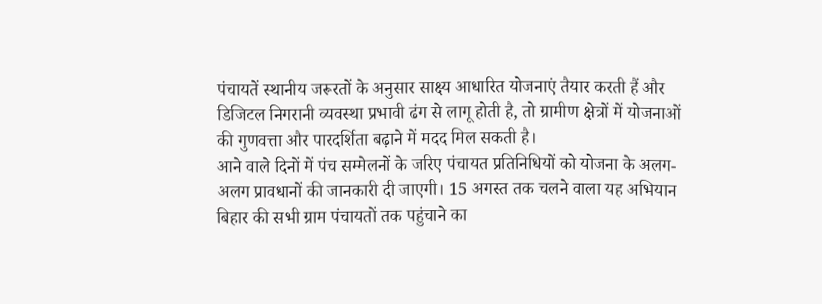पंचायतें स्थानीय जरूरतों के अनुसार साक्ष्य आधारित योजनाएं तैयार करती हैं और डिजिटल निगरानी व्यवस्था प्रभावी ढंग से लागू होती है, तो ग्रामीण क्षेत्रों में योजनाओं की गुणवत्ता और पारदर्शिता बढ़ाने में मदद मिल सकती है।
आने वाले दिनों में पंच सम्मेलनों के जरिए पंचायत प्रतिनिधियों को योजना के अलग-अलग प्रावधानों की जानकारी दी जाएगी। 15 अगस्त तक चलने वाला यह अभियान बिहार की सभी ग्राम पंचायतों तक पहुंचाने का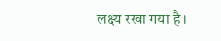लक्ष्य रखा गया है।